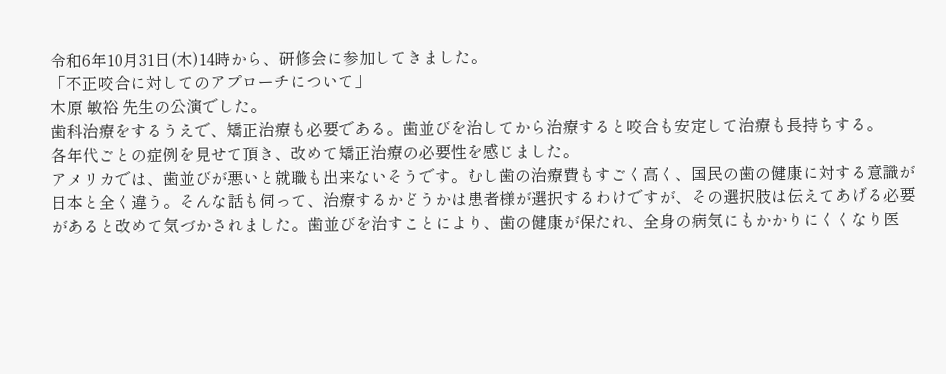令和6年10月31日(木)14時から、研修会に参加してきました。
「不正咬合に対してのアプローチについて」
木原 敏裕 先生の公演でした。
歯科治療をするうえで、矯正治療も必要である。歯並びを治してから治療すると咬合も安定して治療も長持ちする。
各年代ごとの症例を見せて頂き、改めて矯正治療の必要性を感じました。
アメリカでは、歯並びが悪いと就職も出来ないそうです。むし歯の治療費もすごく高く、国民の歯の健康に対する意識が日本と全く違う。そんな話も伺って、治療するかどうかは患者様が選択するわけですが、その選択肢は伝えてあげる必要があると改めて気づかされました。歯並びを治すことにより、歯の健康が保たれ、全身の病気にもかかりにくくなり医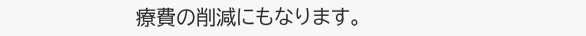療費の削減にもなります。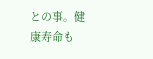との事。健康寿命も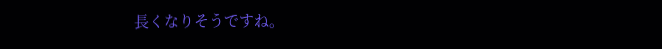長くなりそうですね。